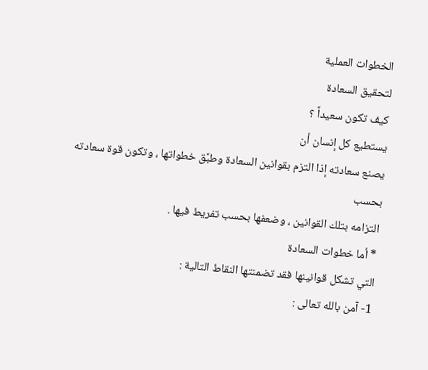الخطوات العملية
لتحقيق السعادة
كيف تكون سعيداً ؟
يستطيع كل إنسان أن
يصنع سعادته إذا التزم بقوانين السعادة وطبَّق خطواتها ، وتكون قوة سعادته بحسب
التزامه بتلك القوانين ، وضعفها بحسب تفريط فيها .
* أما خطوات السعادة
التي تشكل قوانينها فقد تضمنتها النقاط التالية :
1- آمن بالله تعالى :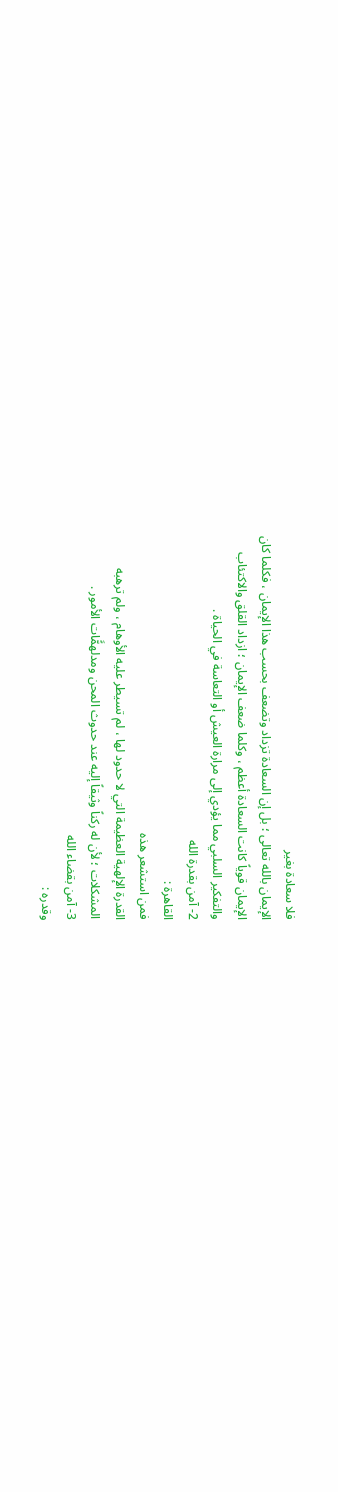فلا سعادة بغير
الإيمان بالله تعالى ؛ بل إن السعادة تزداد وتضعف بحسب هذا الإيمان ، فكلما كان
الإيمان قوياً كانت السعادة أعظم ، وكلما ضعف الإيمان ؛ ازداد القلق والاكتئاب
والتفكير السلبي مما يؤدي إلى مرارة العيش أو التعاسة في الحياة .
2- آمن بقدرة الله
القاهرة :
فمن استشعر هذه
القدرة الإلهية العظيمة التي لا حدود لها ، لم تسيطر عليه الأوهام ، ولم ترهبه
المشكلات ؛ لأن له ركناً وثيقاً إليه عند حدوث المحن ومدلهمًَّات الأمور .
3- آمن بقضاء الله
وقدره :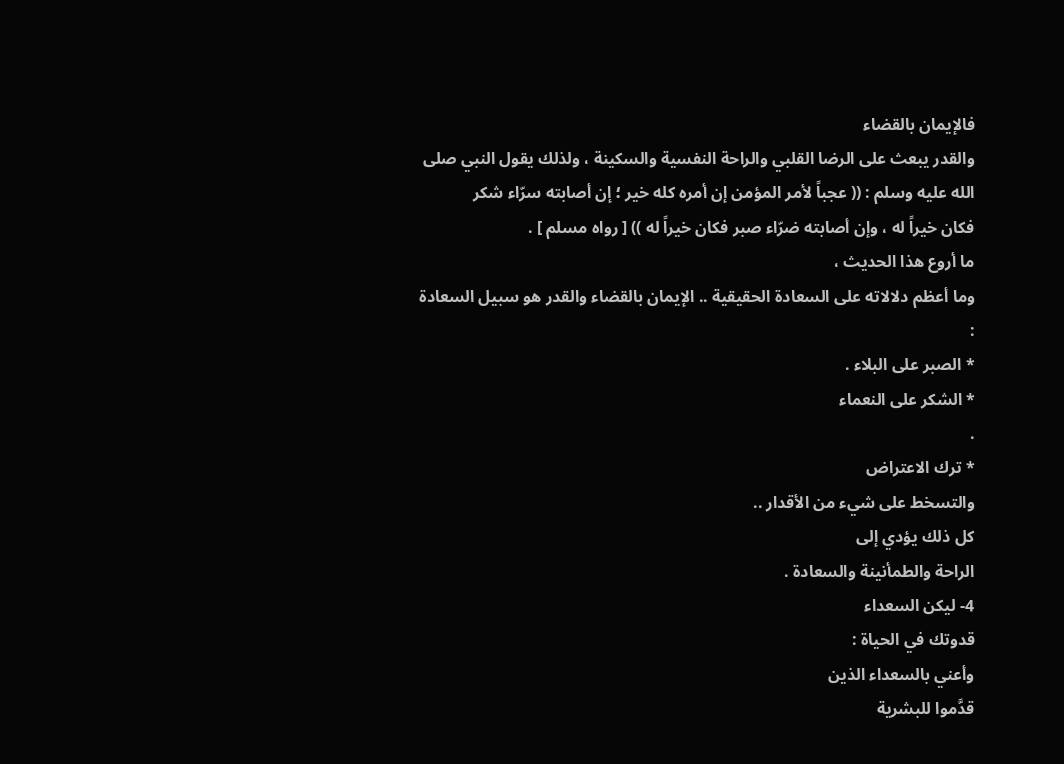فالإيمان بالقضاء
والقدر يبعث على الرضا القلبي والراحة النفسية والسكينة ، ولذلك يقول النبي صلى
الله عليه وسلم : (( عجباً لأمر المؤمن إن أمره كله خير ؛ إن أصابته سرّاء شكر
فكان خيراً له ، وإن أصابته ضرّاء صبر فكان خيراً له )) [ رواه مسلم ] .
ما أروع هذا الحديث ،
وما أعظم دلالاته على السعادة الحقيقية .. الإيمان بالقضاء والقدر هو سبيل السعادة
:
* الصبر على البلاء .
* الشكر على النعماء
.
* ترك الاعتراض
والتسخط على شيء من الأقدار ..
كل ذلك يؤدي إلى
الراحة والطمأنينة والسعادة .
4- ليكن السعداء
قدوتك في الحياة :
وأعني بالسعداء الذين
قدَّموا للبشرية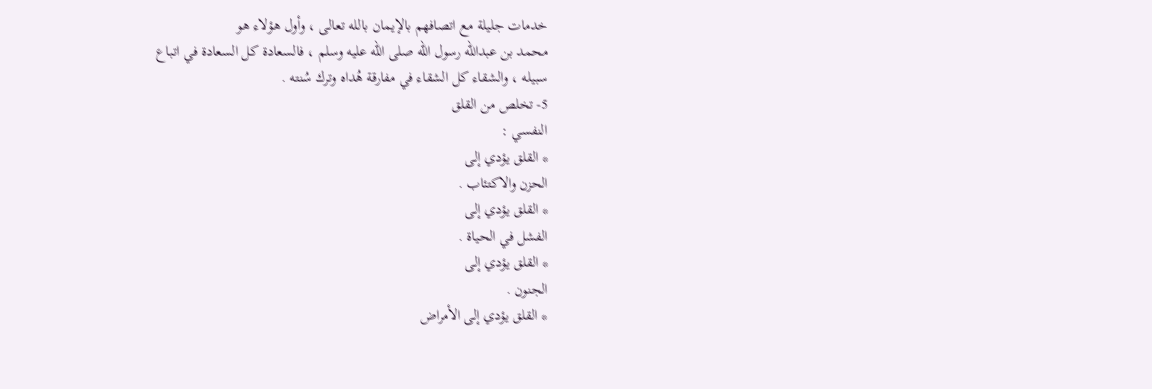خدمات جليلة مع اتصافهم بالإيمان بالله تعالى ، وأول هؤلاء هو
محمد بن عبدالله رسول الله صلى الله عليه وسلم ، فالسعادة كل السعادة في اتباع
سبيله ، والشقاء كل الشقاء في مفارقة هُداه وترك سُنته .
5- تخلص من القلق
النفسي :
* القلق يؤدي إلى
الحزن والاكتئاب .
* القلق يؤدي إلى
الفشل في الحياة .
* القلق يؤدي إلى
الجنون .
* القلق يؤدي إلى الأمراض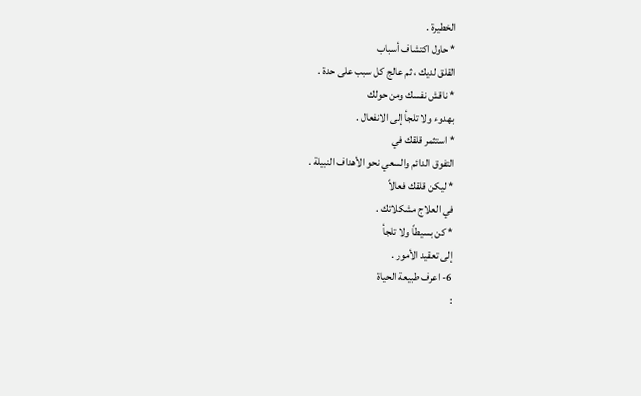الخطيرة .
* حاول اكتشاف أسباب
القلق لديك ، ثم عالج كل سبب على حدة .
* ناقش نفسك ومن حولك
بهدوء ولا تلجأ إلى الانفعال .
* استثمر قلقك في
التفوق الدائم والسعي نحو الأهداف النبيلة .
* ليكن قلقك فعالاً
في العلاج مشكلاتك .
* كن بسيطاً ولا تلجأ
إلى تعقيد الأمور .
6- اعرف طبيعة الحياة
: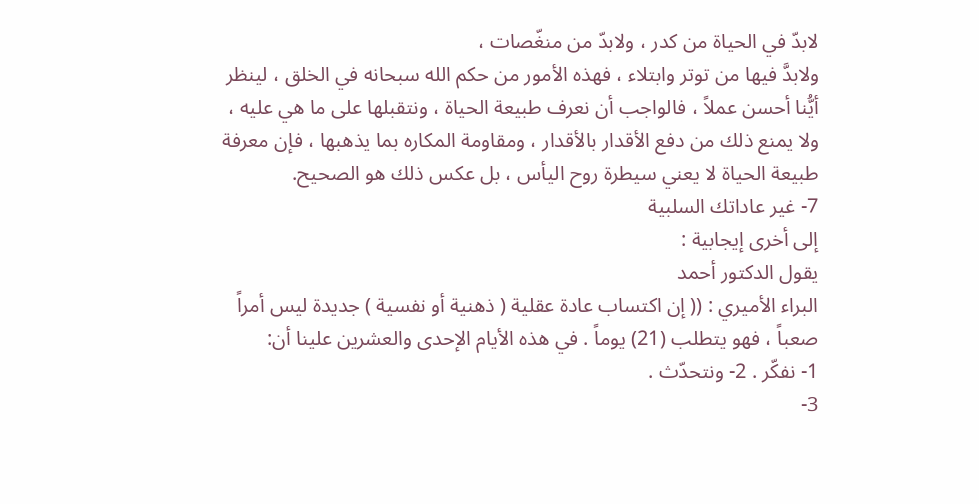لابدّ في الحياة من كدر ، ولابدّ من منغّصات ،
ولابدَّ فيها من توتر وابتلاء ، فهذه الأمور من حكم الله سبحانه في الخلق ، لينظر
أيُّنا أحسن عملاً ، فالواجب أن نعرف طبيعة الحياة ، ونتقبلها على ما هي عليه ،
ولا يمنع ذلك من دفع الأقدار بالأقدار ، ومقاومة المكاره بما يذهبها ، فإن معرفة
طبيعة الحياة لا يعني سيطرة روح اليأس ، بل عكس ذلك هو الصحيح.
7- غير عاداتك السلبية
إلى أخرى إيجابية :
يقول الدكتور أحمد
البراء الأميري : (( إن اكتساب عادة عقلية ( ذهنية أو نفسية ) جديدة ليس أمراً
صعباً ، فهو يتطلب (21) يوماً . في هذه الأيام الإحدى والعشرين علينا أن:
1- نفكّر . 2- ونتحدّث .
3-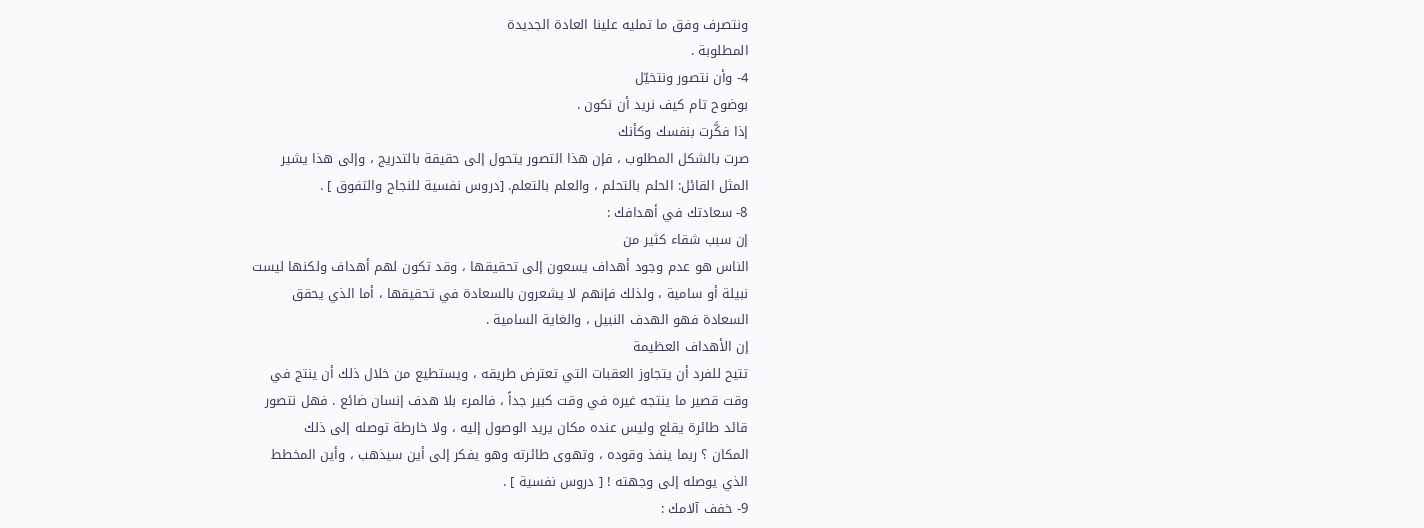ونتصرف وفق ما تمليه علينا العادة الجديدة
المطلوبة .
4- وأن نتصور ونتخيّل
بوضوح تام كيف نريد أن نكون .
إذا فكَّرت بنفسك وكأنك
صرت بالشكل المطلوب ، فإن هذا التصور يتحول إلى حقيقة بالتدريج ، وإلى هذا يشير
المثل القائل: الحلم بالتحلم ، والعلم بالتعلم. [دروس نفسية للنجاح والتفوق ] .
8- سعادتك في أهدافك :
إن سبب شقاء كثير من
الناس هو عدم وجود أهداف يسعون إلى تحقيقها ، وقد تكون لهم أهداف ولكنها ليست
نبيلة أو سامية ، ولذلك فإنهم لا يشعرون بالسعادة في تحقيقها ، أما الذي يحقق
السعادة فهو الهدف النبيل ، والغاية السامية .
إن الأهداف العظيمة
تتيح للفرد أن يتجاوز العقبات التي تعترض طريقه ، ويستطيع من خلال ذلك أن ينتج في
وقت قصير ما ينتجه غيره في وقت كبير جداً ، فالمرء بلا هدف إنسان ضائع . فهل نتصور
قائد طائرة يقلع وليس عنده مكان يريد الوصول إليه ، ولا خارطة توصله إلى ذلك
المكان ؟ ربما ينفذ وقوده ، وتهوى طائرته وهو يفكر إلى أين سيذهب ، وأين المخطط
الذي يوصله إلى وجهته ! [ دروس نفسية ] .
9- خفف آلامك :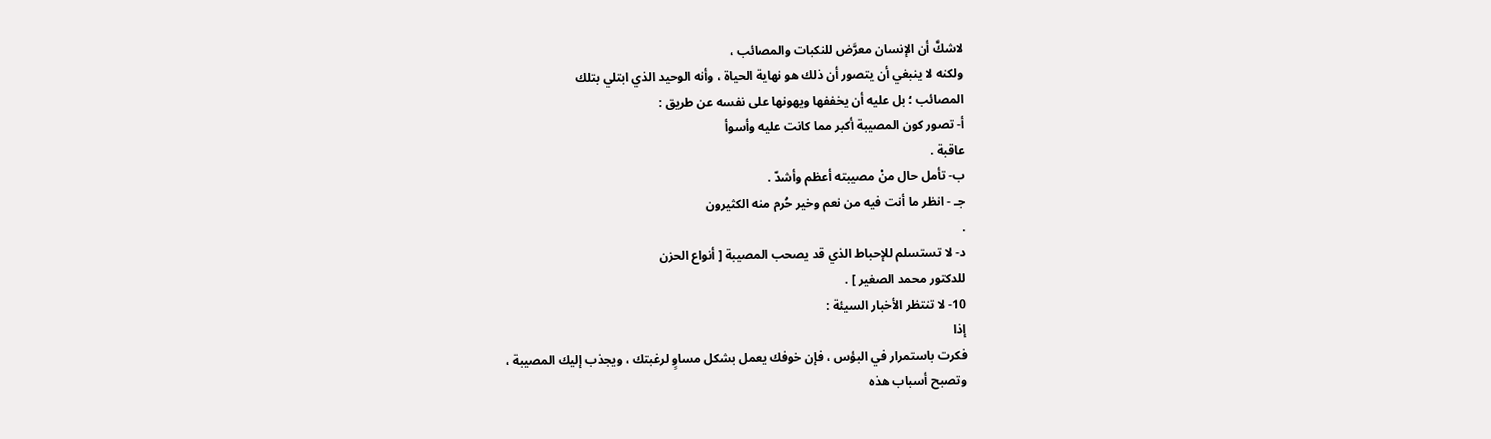لاشكَّ أن الإنسان معرَّض للنكبات والمصائب ،
ولكنه لا ينبغي أن يتصور أن ذلك هو نهاية الحياة ، وأنه الوحيد الذي ابتلي بتلك
المصائب ؛ بل عليه أن يخففها ويهونها على نفسه عن طريق :
أ- تصور كون المصيبة أكبر مما كانت عليه وأسوأ
عاقبة .
ب- تأمل حال منْ مصيبته أعظم وأشدّ .
جـ - انظر ما أنت فيه من نعم وخير حُرم منه الكثيرون
.
د- لا تستسلم للإحباط الذي قد يصحب المصيبة [ أنواع الحزن
للدكتور محمد الصغير ] .
10- لا تنتظر الأخبار السيئة :
إذا
فكرت باستمرار في البؤس ، فإن خوفك يعمل بشكل مساوٍ لرغبتك ، ويجذب إليك المصيبة ،
وتصبح أسباب هذه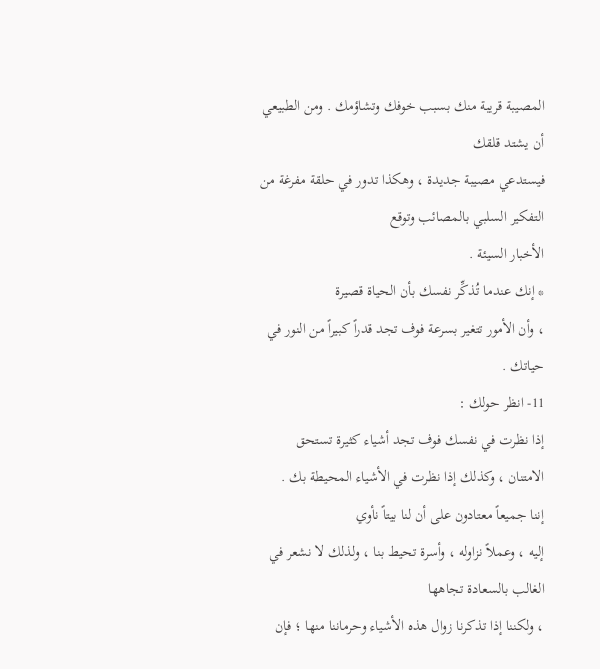المصيبة قريبة منك بسبب خوفك وتشاؤمك . ومن الطبيعي أن يشتد قلقك
فيستدعي مصيبة جديدة ، وهكذا تدور في حلقة مفرغة من التفكير السلبي بالمصائب وتوقع
الأخبار السيئة .
* إنك عندما تُذكِّر نفسك بأن الحياة قصيرة
، وأن الأمور تتغير بسرعة فوف تجد قدراً كبيراً من النور في حياتك .
11- انظر حولك :
إذا نظرت في نفسك فوف تجد أشياء كثيرة تستحق
الامتنان ، وكذلك إذا نظرت في الأشياء المحيطة بك .
إننا جميعاً معتادون على أن لنا بيتاً نأوي
إليه ، وعملاً نزاوله ، وأسرة تحيط بنا ، ولذلك لا نشعر في الغالب بالسعادة تجاهها
، ولكننا إذا تذكرنا زوال هذه الأشياء وحرماننا منها ؛ فإن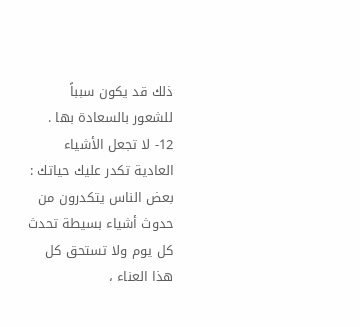ذلك قد يكون سبباً
للشعور بالسعادة بها .
12- لا تجعل الأشياء
العادية تكدر عليك حياتك :
بعض الناس يتكدرون من حدوث أشياء بسيطة تحدث
كل يوم ولا تستحق كل هذا العناء ،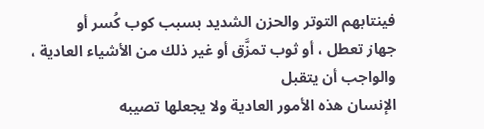فينتابهم التوتر والحزن الشديد بسبب كوب كُسر أو
جهاز تعطل ، أو ثوب تمزَّق أو غير ذلك من الأشياء العادية ، والواجب أن يتقبل
الإنسان هذه الأمور العادية ولا يجعلها تصيبه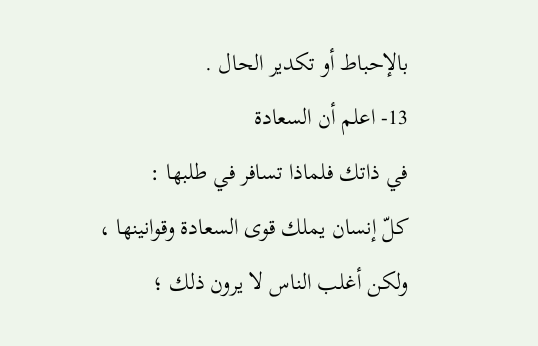بالإحباط أو تكدير الحال .
13- اعلم أن السعادة
في ذاتك فلماذا تسافر في طلبها :
كلّ إنسان يملك قوى السعادة وقوانينها ،
ولكن أغلب الناس لا يرون ذلك ؛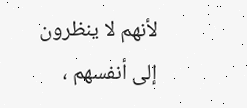لأنهم لا ينظرون إلى أنفسهم ،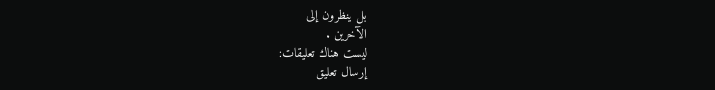بل ينظرون إلى
الآخرين .
ليست هناك تعليقات:
إرسال تعليق